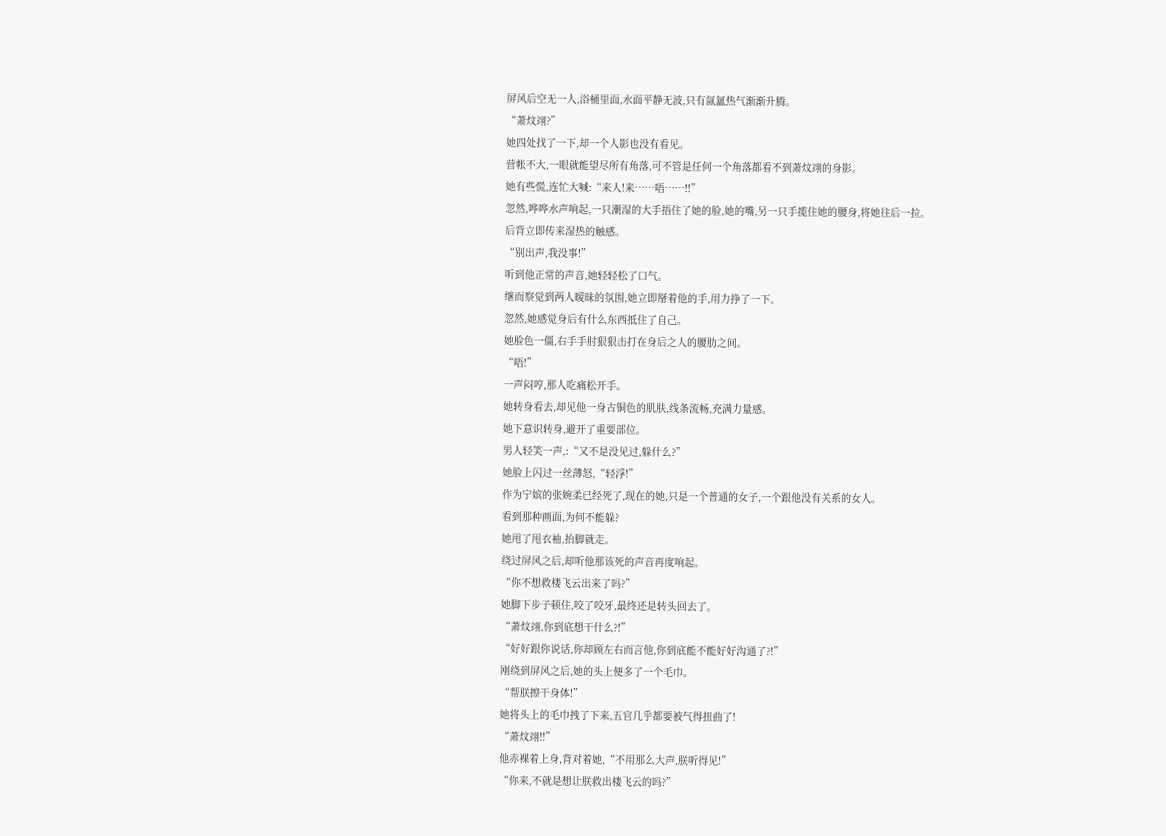屏风后空无一人,浴桶里面,水面平静无波,只有氤氲热气渐渐升腾。
“萧炆翊?”
她四处找了一下,却一个人影也没有看见。
营帐不大,一眼就能望尽所有角落,可不管是任何一个角落都看不到萧炆翊的身影。
她有些慌,连忙大喊:“来人!来……唔……!!”
忽然,哗哗水声响起,一只潮湿的大手捂住了她的脸,她的嘴,另一只手揽住她的腰身,将她往后一拉。
后背立即传来湿热的触感。
“别出声,我没事!”
听到他正常的声音,她轻轻松了口气。
继而察觉到两人暧昧的氛围,她立即掰着他的手,用力挣了一下。
忽然,她感觉身后有什么东西抵住了自己。
她脸色一僵,右手手肘狠狠击打在身后之人的腰肋之间。
“唔!”
一声闷哼,那人吃痛松开手。
她转身看去,却见他一身古铜色的肌肤,线条流畅,充满力量感。
她下意识转身,避开了重要部位。
男人轻笑一声,:“又不是没见过,躲什么?”
她脸上闪过一丝薄怒,“轻浮!”
作为宁嫔的张婉柔已经死了,现在的她,只是一个普通的女子,一个跟他没有关系的女人。
看到那种画面,为何不能躲?
她甩了甩衣袖,抬脚就走。
绕过屏风之后,却听他那该死的声音再度响起。
“你不想救楼飞云出来了吗?”
她脚下步子顿住,咬了咬牙,最终还是转头回去了。
“萧炆翊,你到底想干什么?!”
“好好跟你说话,你却顾左右而言他,你到底能不能好好沟通了?!”
刚绕到屏风之后,她的头上便多了一个毛巾。
“帮朕擦干身体!”
她将头上的毛巾拽了下来,五官几乎都要被气得扭曲了!
“萧炆翊!!”
他赤裸着上身,背对着她,“不用那么大声,朕听得见!”
“你来,不就是想让朕救出楼飞云的吗?”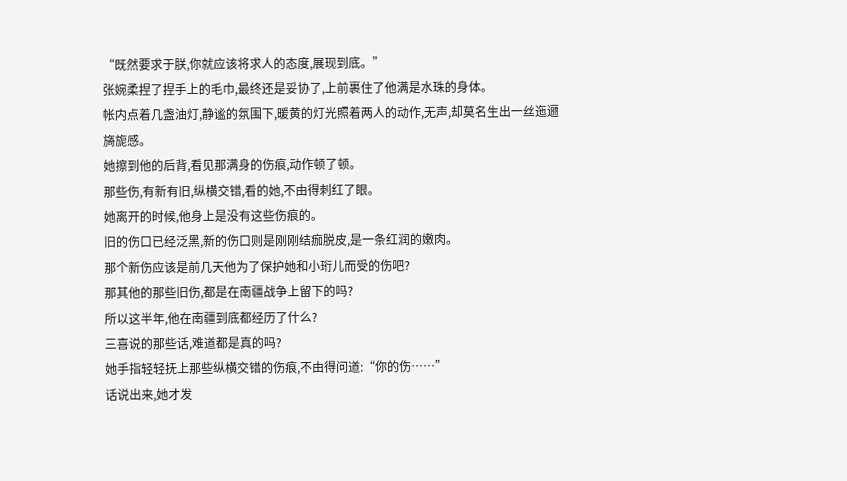“既然要求于朕,你就应该将求人的态度,展现到底。”
张婉柔捏了捏手上的毛巾,最终还是妥协了,上前裹住了他满是水珠的身体。
帐内点着几盏油灯,静谧的氛围下,暖黄的灯光照着两人的动作,无声,却莫名生出一丝迤逦旖旎感。
她擦到他的后背,看见那满身的伤痕,动作顿了顿。
那些伤,有新有旧,纵横交错,看的她,不由得刺红了眼。
她离开的时候,他身上是没有这些伤痕的。
旧的伤口已经泛黑,新的伤口则是刚刚结痂脱皮,是一条红润的嫩肉。
那个新伤应该是前几天他为了保护她和小珩儿而受的伤吧?
那其他的那些旧伤,都是在南疆战争上留下的吗?
所以这半年,他在南疆到底都经历了什么?
三喜说的那些话,难道都是真的吗?
她手指轻轻抚上那些纵横交错的伤痕,不由得问道:“你的伤……”
话说出来,她才发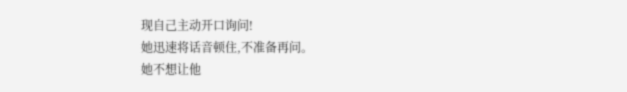现自己主动开口询问!
她迅速将话音顿住,不准备再问。
她不想让他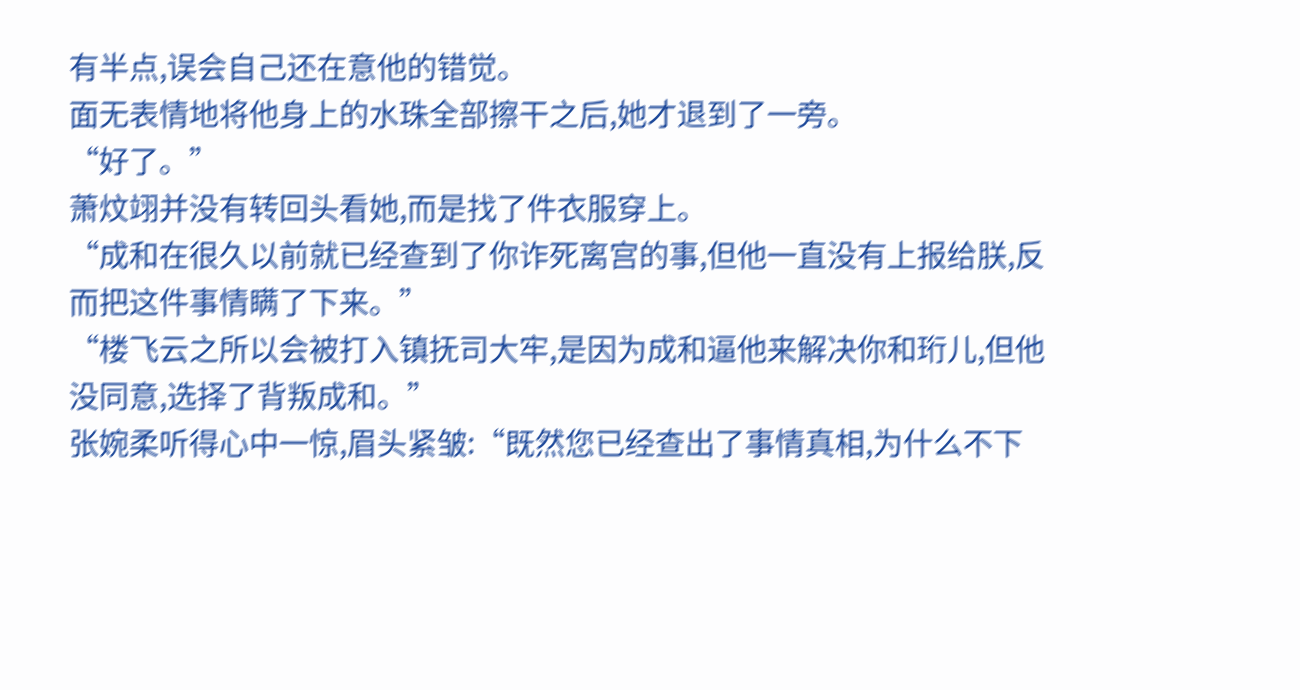有半点,误会自己还在意他的错觉。
面无表情地将他身上的水珠全部擦干之后,她才退到了一旁。
“好了。”
萧炆翊并没有转回头看她,而是找了件衣服穿上。
“成和在很久以前就已经查到了你诈死离宫的事,但他一直没有上报给朕,反而把这件事情瞒了下来。”
“楼飞云之所以会被打入镇抚司大牢,是因为成和逼他来解决你和珩儿,但他没同意,选择了背叛成和。”
张婉柔听得心中一惊,眉头紧皱:“既然您已经查出了事情真相,为什么不下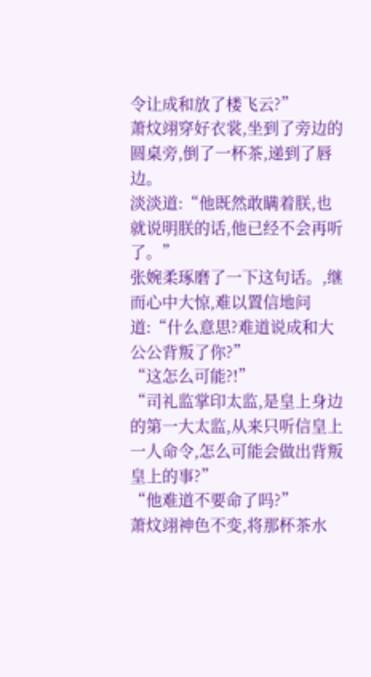令让成和放了楼飞云?”
萧炆翊穿好衣裳,坐到了旁边的圆桌旁,倒了一杯茶,递到了唇边。
淡淡道:“他既然敢瞒着朕,也就说明朕的话,他已经不会再听了。”
张婉柔琢磨了一下这句话。,继而心中大惊,难以置信地问道:“什么意思?难道说成和大公公背叛了你?”
“这怎么可能?!”
“司礼监掌印太监,是皇上身边的第一大太监,从来只听信皇上一人命令,怎么可能会做出背叛皇上的事?”
“他难道不要命了吗?”
萧炆翊神色不变,将那杯茶水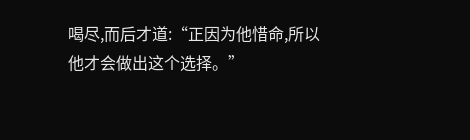喝尽,而后才道:“正因为他惜命,所以他才会做出这个选择。”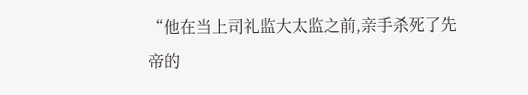“他在当上司礼监大太监之前,亲手杀死了先帝的